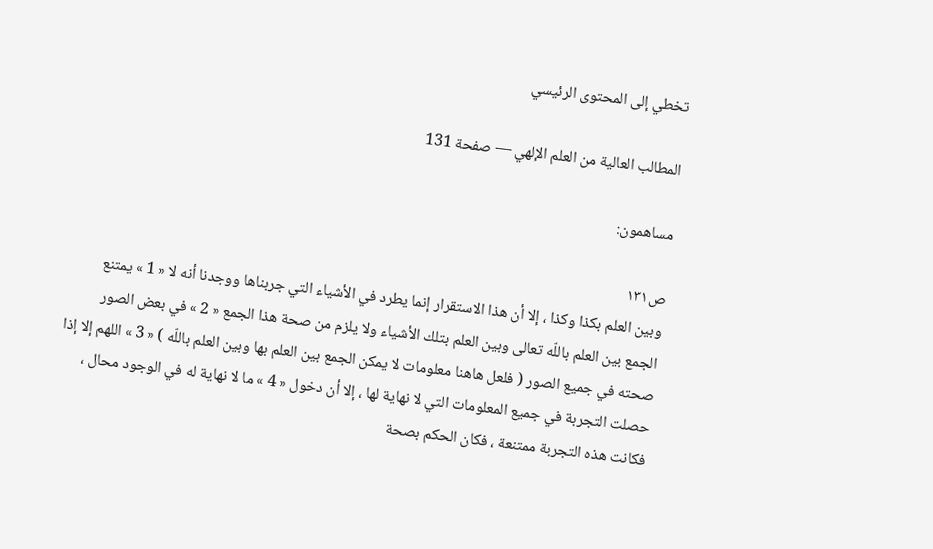تخطي إلى المحتوى الرئيسي

المطالب العالية من العلم الإلهي — صفحة 131

مساهمون:

ص١٣١
وبين العلم بكذا وكذا ، إلا أن هذا الاستقرار إنما يطرد في الأشياء التي جربناها ووجدنا أنه لا « 1 » يمتنع الجمع بين العلم باللّه تعالى وبين العلم بتلك الأشياء ولا يلزم من صحة هذا الجمع « 2 » في بعض الصور صحته في جميع الصور ( فلعل هاهنا معلومات لا يمكن الجمع بين العلم بها وبين العلم باللّه ) « 3 » اللهم إلا إذا حصلت التجربة في جميع المعلومات التي لا نهاية لها ، إلا أن دخول « 4 » ما لا نهاية له في الوجود محال ، فكانت هذه التجربة ممتنعة ، فكان الحكم بصحة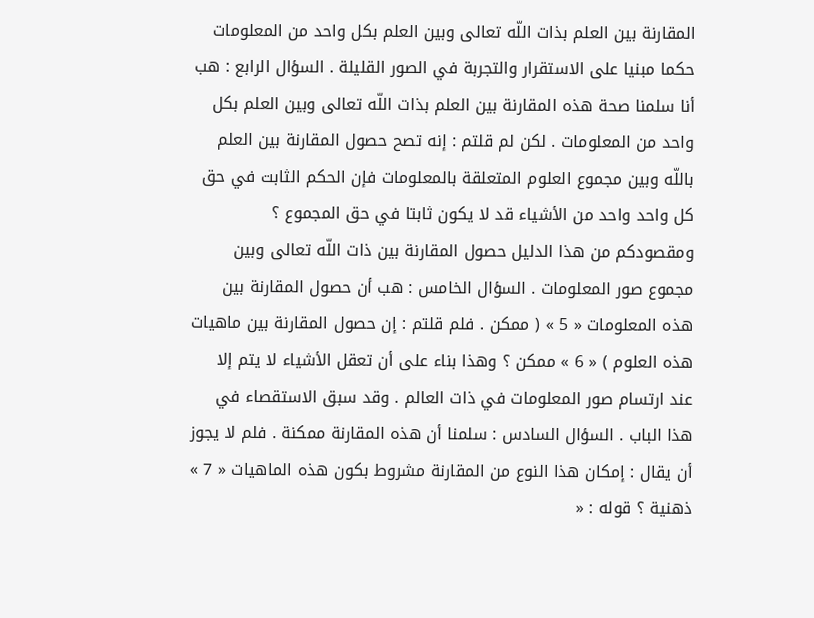المقارنة بين العلم بذات اللّه تعالى وبين العلم بكل واحد من المعلومات حكما مبنيا على الاستقرار والتجربة في الصور القليلة . السؤال الرابع : هب أنا سلمنا صحة هذه المقارنة بين العلم بذات اللّه تعالى وبين العلم بكل واحد من المعلومات . لكن لم قلتم : إنه تصح حصول المقارنة بين العلم باللّه وبين مجموع العلوم المتعلقة بالمعلومات فإن الحكم الثابت في حق كل واحد واحد من الأشياء قد لا يكون ثابتا في حق المجموع ؟ ومقصودكم من هذا الدليل حصول المقارنة بين ذات اللّه تعالى وبين مجموع صور المعلومات . السؤال الخامس : هب أن حصول المقارنة بين هذه المعلومات « 5 » ( ممكن . فلم قلتم : إن حصول المقارنة بين ماهيات هذه العلوم ) « 6 » ممكن ؟ وهذا بناء على أن تعقل الأشياء لا يتم إلا عند ارتسام صور المعلومات في ذات العالم . وقد سبق الاستقصاء في هذا الباب . السؤال السادس : سلمنا أن هذه المقارنة ممكنة . فلم لا يجوز أن يقال : إمكان هذا النوع من المقارنة مشروط بكون هذه الماهيات « 7 » ذهنية ؟ قوله : «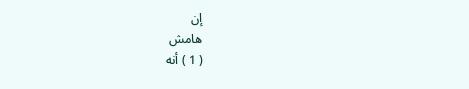إن
هامش
( 1 ) أنه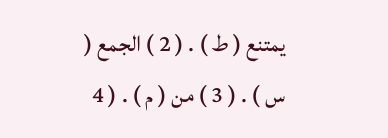يمتنع ( ط ) . ( 2 ) الجمع ( س ) . ( 3 ) من ( م ) . ( 4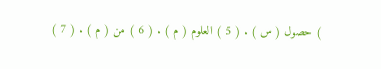) حصول ( س ) . ( 5 ) العلوم ( م ) . ( 6 ) من ( م ) . ( 7 )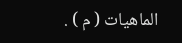الماهيات ( م ) .